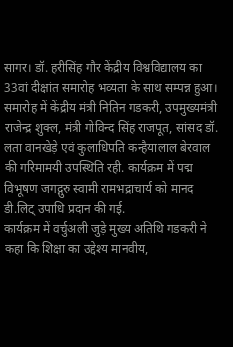सागर। डॉ. हरीसिंह गौर केंद्रीय विश्वविद्यालय का 33वां दीक्षांत समारोह भव्यता के साथ सम्पन्न हुआ। समारोह में केंद्रीय मंत्री नितिन गडकरी, उपमुख्यमंत्री राजेन्द्र शुक्ल, मंत्री गोविन्द सिंह राजपूत, सांसद डॉ. लता वानखेड़े एवं कुलाधिपति कन्हैयालाल बेरवाल की गरिमामयी उपस्थिति रही. कार्यक्रम में पद्म विभूषण जगद्गुरु स्वामी रामभद्राचार्य को मानद डी.लिट् उपाधि प्रदान की गई.
कार्यक्रम में वर्चुअली जुड़े मुख्य अतिथि गडकरी ने कहा कि शिक्षा का उद्देश्य मानवीय,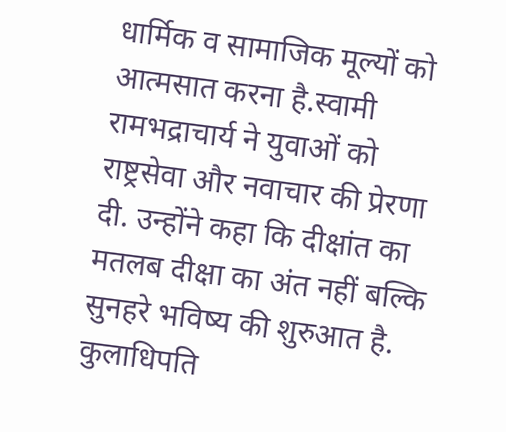धार्मिक व सामाजिक मूल्यों को आत्मसात करना है.स्वामी रामभद्राचार्य ने युवाओं को राष्ट्रसेवा और नवाचार की प्रेरणा दी. उन्होंने कहा कि दीक्षांत का मतलब दीक्षा का अंत नहीं बल्कि सुनहरे भविष्य की शुरुआत है. कुलाधिपति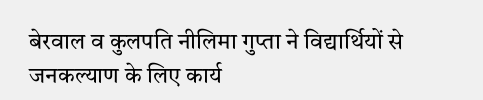बेरवाल व कुलपति नीलिमा गुप्ता ने विद्यार्थियों से जनकल्याण के लिए कार्य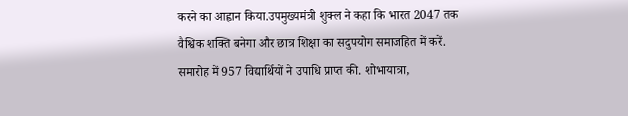करने का आह्वान किया.उपमुख्यमंत्री शुक्ल ने कहा कि भारत 2047 तक वैश्विक शक्ति बनेगा और छात्र शिक्षा का सदुपयोग समाजहित में करें.
समारोह में 957 विद्यार्थियों ने उपाधि प्राप्त की. शोभायात्रा,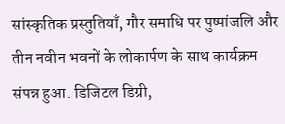सांस्कृतिक प्रस्तुतियाँ, गौर समाधि पर पुष्पांजलि और तीन नवीन भवनों के लोकार्पण के साथ कार्यक्रम संपन्न हुआ. डिजिटल डिग्री,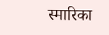स्मारिका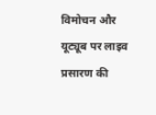विमोचन और यूट्यूब पर लाइव प्रसारण की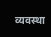व्यवस्था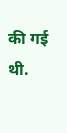की गई थी.